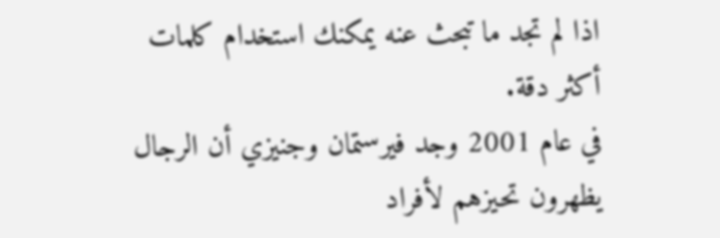اذا لم تجد ما تبحث عنه يمكنك استخدام كلمات أكثر دقة.
في عام 2001 وجد فيرستمان وجنيزي أن الرجال يظهرون تحيزهم لأفراد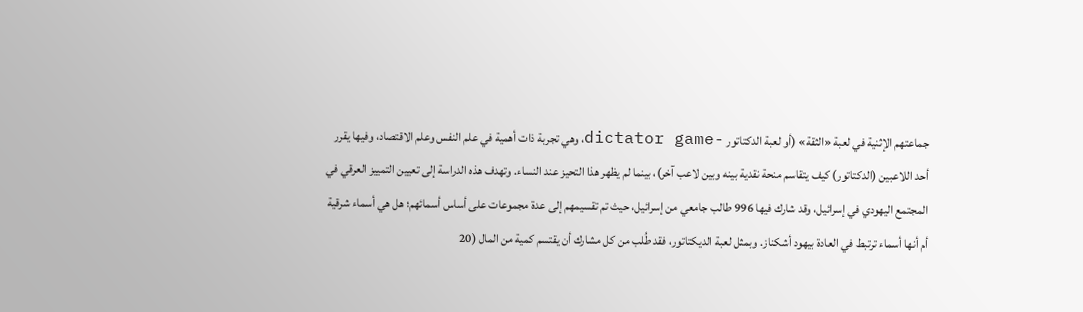جماعتهم الإثنية في لعبة «الثقة» (أو لعبة الدكتاتور -dictator game، وهي تجربة ذات أهمية في علم النفس وعلم الاقتصاد، وفيها يقرر أحد اللاعبين (الدكتاتور) كيف يتقاسم منحة نقدية بينه وبين لاعب آخر)، بينما لم يظهر هذا التحيز عند النساء. وتهدف هذه الدراسة إلى تعيين التمييز العرقي في المجتمع اليهودي في إسرائيل، وقد شارك فيها 996 طالب جامعي من إسرائيل، حيث تم تقسيمهم إلى عدة مجموعات على أساس أسمائهم؛ هل هي أسماء شرقية أم أنها أسماء ترتبط في العادة بيهود أشكناز. وبمثل لعبة الديكتاتور، فقد طُلب من كل مشارك أن يقتسم كمية من المال (20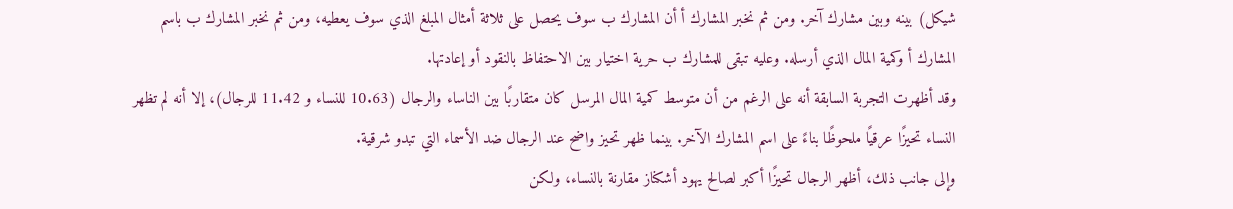شيكل) بينه وبين مشارك آخر. ومن ثم نخبر المشارك أ أن المشارك ب سوف يحصل على ثلاثة أمثال المبلغ الذي سوف يعطيه، ومن ثم نخبر المشارك ب باسم المشارك أ وكمية المال الذي أرسله. وعليه تبقى للمشارك ب حرية اختيار بين الاحتفاظ بالنقود أو إعادتها.
وقد أظهرت التجربة السابقة أنه على الرغم من أن متوسط كمية المال المرسل كان متقاربًا بين الناساء والرجال (10.63 للنساء و 11.42 للرجال)، إلا أنه لم تظهر النساء تحيزًا عرقيًا ملحوظًا بناءً على اسم المشارك الآخر. بينما ظهر تحيز واضح عند الرجال ضد الأسماء التي تبدو شرقية.
وإلى جانب ذلك، أظهر الرجال تحيزًا أكبر لصالح يهود أشكناز مقارنة بالنساء، ولكن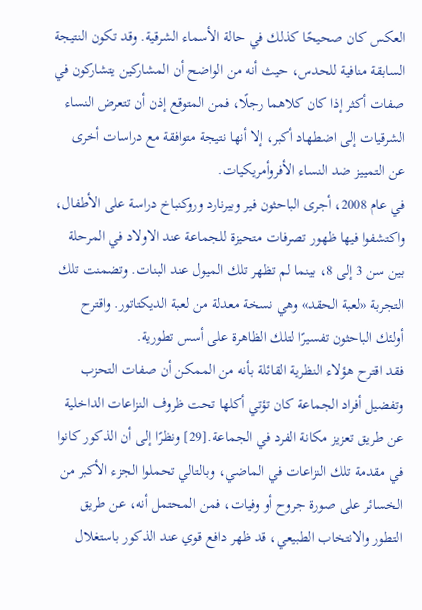العكس كان صحيحًا كذلك في حالة الأسماء الشرقية. وقد تكون النتيجة السابقة منافية للحدس، حيث أنه من الواضح أن المشاركين يتشاركون في صفات أكثر إذا كان كلاهما رجلًا، فمن المتوقع إذن أن تتعرض النساء الشرقيات إلى اضطهاد أكبر، إلا أنها نتيجة متوافقة مع دراسات أخرى عن التمييز ضد النساء الأفروأمريكيات.
في عام 2008، أجرى الباحثون فير وبيرنارد وروكنباخ دراسة على الأطفال، واكتشفوا فيها ظهور تصرفات متحيزة للجماعة عند الاولاد في المرحلة بين سن 3 إلى 8، بينما لم تظهر تلك الميول عند البنات. وتضمنت تلك التجربة «لعبة الحقد» وهي نسخة معدلة من لعبة الديكتاتور. واقترح أولئك الباحثون تفسيرًا لتلك الظاهرة على أسس تطورية.
فقد اقترح هؤلاء النظرية القائلة بأنه من الممكن أن صفات التحزب وتفضيل أفراد الجماعة كان تؤتي أكلها تحت ظروف النزاعات الداخلية عن طريق تعزيز مكانة الفرد في الجماعة.[29] ونظرًا إلى أن الذكور كانوا في مقدمة تلك النزاعات في الماضي، وبالتالي تحملوا الجزء الأكبر من الخسائر على صورة جروح أو وفيات، فمن المحتمل أنه، عن طريق التطور والانتخاب الطبيعي، قد ظهر دافع قوي عند الذكور باستغلال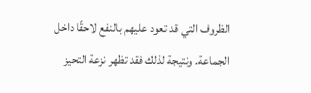الظروف التي قد تعود عليهم بالنفع لاحقًا داخل الجماعة. ونتيجة لذلك فقد تظهر نزعة التحيز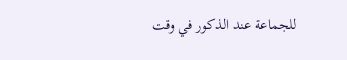للجماعة عند الذكور في وقت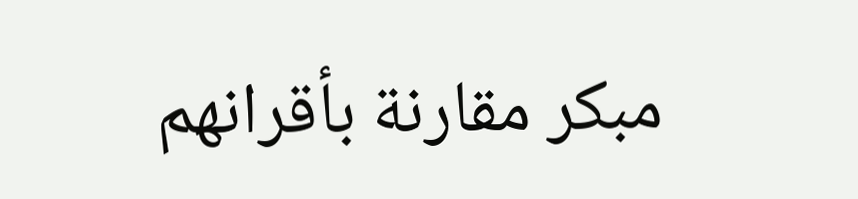مبكر مقارنة بأقرانهم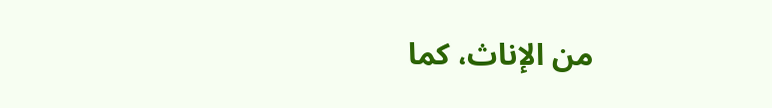من الإناث، كما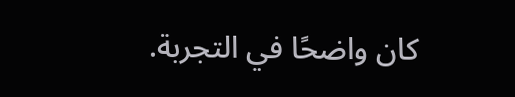كان واضحًا في التجربة.